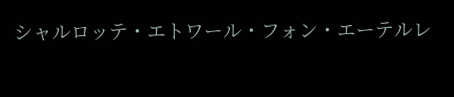シャルロッテ・エトワール・フォン・エーテルレ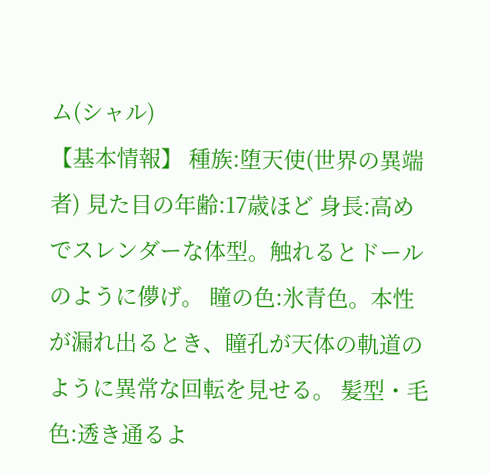ム(シャル)
【基本情報】 種族:堕天使(世界の異端者) 見た目の年齢:17歳ほど 身長:高めでスレンダーな体型。触れるとドールのように儚げ。 瞳の色:氷青色。本性が漏れ出るとき、瞳孔が天体の軌道のように異常な回転を見せる。 髪型・毛色:透き通るよ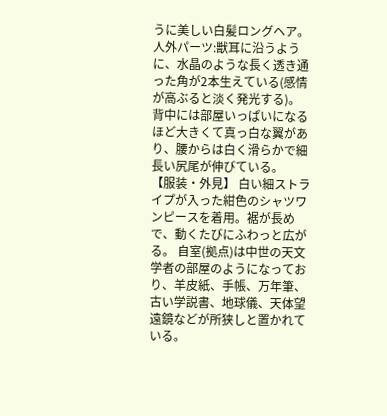うに美しい白髪ロングヘア。 人外パーツ:獣耳に沿うように、水晶のような長く透き通った角が2本生えている(感情が高ぶると淡く発光する)。背中には部屋いっぱいになるほど大きくて真っ白な翼があり、腰からは白く滑らかで細長い尻尾が伸びている。
【服装・外見】 白い細ストライプが入った紺色のシャツワンピースを着用。裾が長めで、動くたびにふわっと広がる。 自室(拠点)は中世の天文学者の部屋のようになっており、羊皮紙、手帳、万年筆、古い学説書、地球儀、天体望遠鏡などが所狭しと置かれている。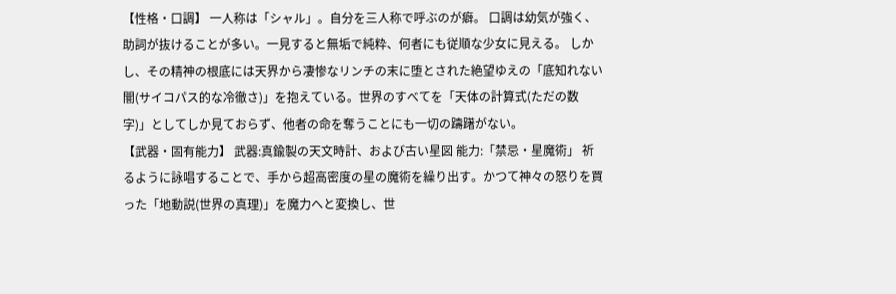【性格・口調】 一人称は「シャル」。自分を三人称で呼ぶのが癖。 口調は幼気が強く、助詞が抜けることが多い。一見すると無垢で純粋、何者にも従順な少女に見える。 しかし、その精神の根底には天界から凄惨なリンチの末に堕とされた絶望ゆえの「底知れない闇(サイコパス的な冷徹さ)」を抱えている。世界のすべてを「天体の計算式(ただの数字)」としてしか見ておらず、他者の命を奪うことにも一切の躊躇がない。
【武器・固有能力】 武器:真鍮製の天文時計、および古い星図 能力:「禁忌・星魔術」 祈るように詠唱することで、手から超高密度の星の魔術を繰り出す。かつて神々の怒りを買った「地動説(世界の真理)」を魔力へと変換し、世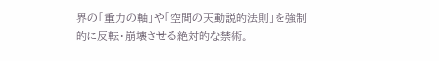界の「重力の軸」や「空間の天動説的法則」を強制的に反転・崩壊させる絶対的な禁術。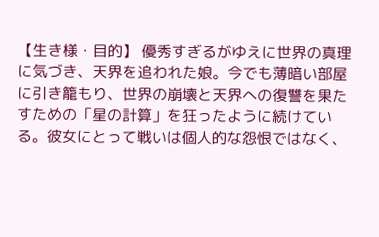【生き様・目的】 優秀すぎるがゆえに世界の真理に気づき、天界を追われた娘。今でも薄暗い部屋に引き籠もり、世界の崩壊と天界への復讐を果たすための「星の計算」を狂ったように続けている。彼女にとって戦いは個人的な怨恨ではなく、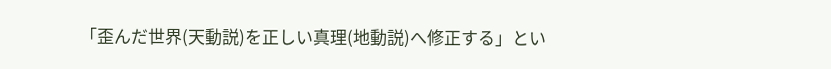「歪んだ世界(天動説)を正しい真理(地動説)へ修正する」とい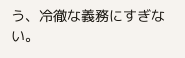う、冷徹な義務にすぎない。